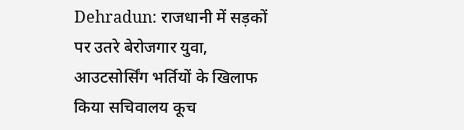Dehradun: राजधानी में सड़कों पर उतरे बेरोजगार युवा, आउटसोर्सिंग भर्तियों के खिलाफ किया सचिवालय कूच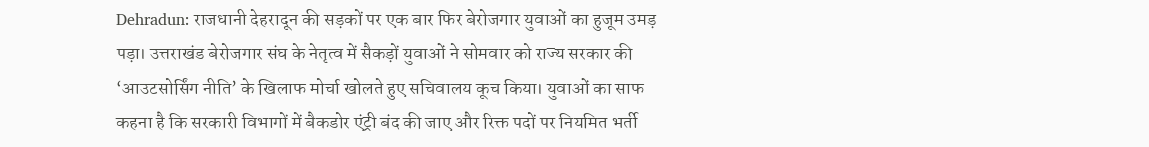Dehradun: राजधानी देहरादून की सड़कों पर एक बार फिर बेरोजगार युवाओं का हुजूम उमड़ पड़ा। उत्तराखंड बेरोजगार संघ के नेतृत्व में सैकड़ों युवाओं ने सोमवार को राज्य सरकार की ‘आउटसोर्सिंग नीति’ के खिलाफ मोर्चा खोलते हुए सचिवालय कूच किया। युवाओं का साफ कहना है कि सरकारी विभागों में बैकडोर एंट्री बंद की जाए और रिक्त पदों पर नियमित भर्ती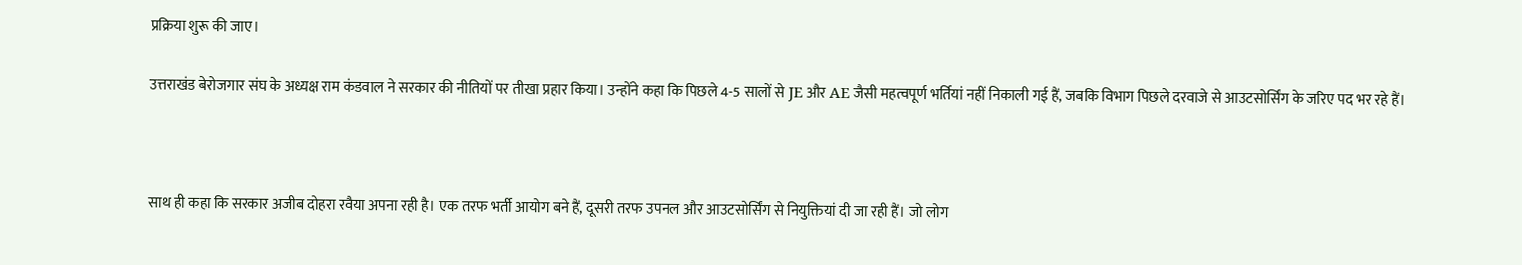प्रक्रिया शुरू की जाए।

उत्तराखंड बेरोजगार संघ के अध्यक्ष राम कंडवाल ने सरकार की नीतियों पर तीखा प्रहार किया। उन्होंने कहा कि पिछले 4-5 सालों से JE और AE जैसी महत्वपूर्ण भर्तियां नहीं निकाली गई हैं, जबकि विभाग पिछले दरवाजे से आउटसोर्सिंग के जरिए पद भर रहे हैं।



साथ ही कहा कि सरकार अजीब दोहरा रवैया अपना रही है। एक तरफ भर्ती आयोग बने हैं, दूसरी तरफ उपनल और आउटसोर्सिंग से नियुक्तियां दी जा रही हैं। जो लोग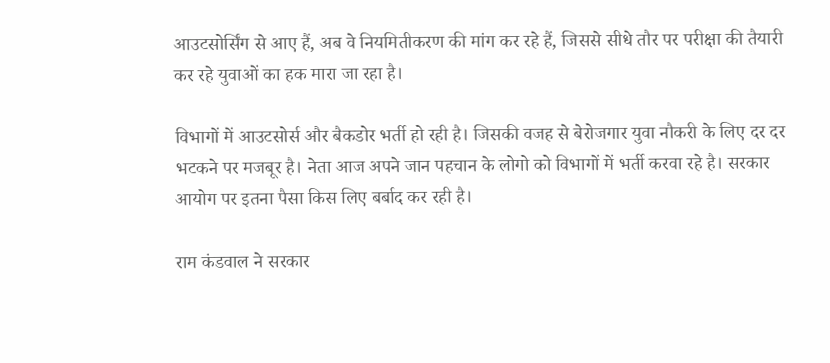आउटसोर्सिंग से आए हैं, अब वे नियमितीकरण की मांग कर रहे हैं, जिससे सीधे तौर पर परीक्षा की तैयारी कर रहे युवाओं का हक मारा जा रहा है।

विभागों में आउटसोर्स और बैकडोर भर्ती हो रही है। जिसकी वजह से बेरोजगार युवा नौकरी के लिए दर दर भटकने पर मजबूर है। नेता आज अपने जान पहचान के लोगो को विभागों में भर्ती करवा रहे है। सरकार आयोग पर इतना पैसा किस लिए बर्बाद कर रही है।

राम कंडवाल ने सरकार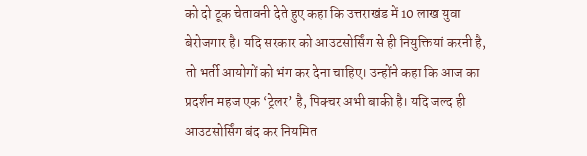को दो टूक चेतावनी देते हुए कहा कि उत्तराखंड में 10 लाख युवा बेरोजगार है। यदि सरकार को आउटसोर्सिंग से ही नियुक्तियां करनी है, तो भर्ती आयोगों को भंग कर देना चाहिए। उन्होंने कहा कि आज का प्रदर्शन महज एक ‘ट्रेलर’ है, पिक्चर अभी बाकी है। यदि जल्द ही आउटसोर्सिंग बंद कर नियमित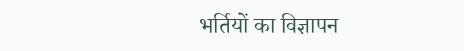भर्तियों का विज्ञापन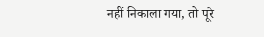नहीं निकाला गया, तो पूरे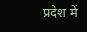प्रदेश में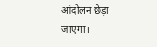आंदोलन छेड़ा जाएगा।